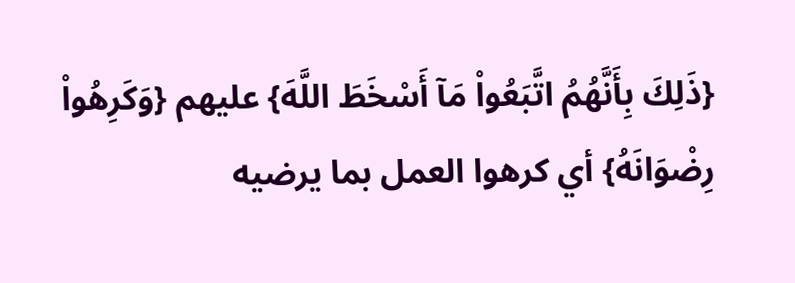{ذَلِكَ بِأَنَّهُمُ اتَّبَعُواْ مَآ أَسْخَطَ اللَّهَ} عليهم {وَكَرِهُواْ رِضْوَانَهُ} أي كرهوا العمل بما يرضيه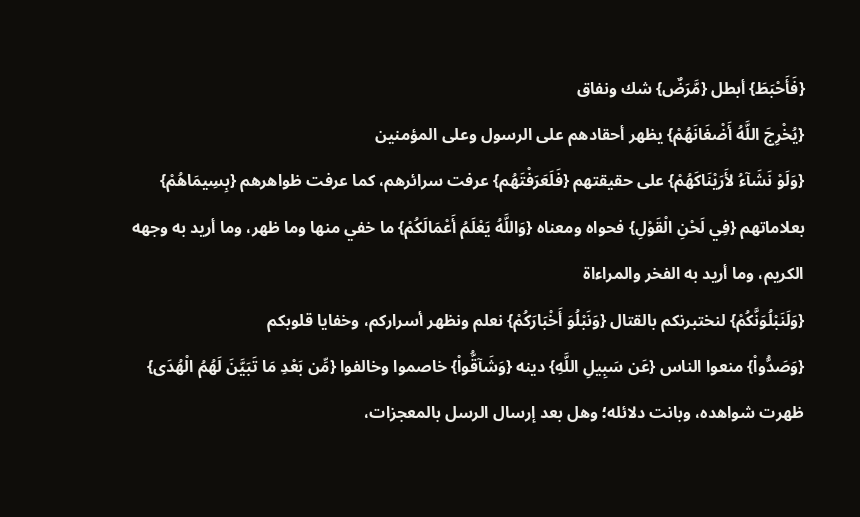{فَأَحْبَطَ} أبطل {مَّرَضٌ} شك ونفاق
{يُخْرِجَ اللَّهُ أَضْغَانَهُمْ} يظهر أحقادهم على الرسول وعلى المؤمنين
{وَلَوْ نَشَآءُ لأَرَيْنَاكَهُمْ} على حقيقتهم {فَلَعَرَفْتَهُم} عرفت سرائرهم، كما عرفت ظواهرهم {بِسِيمَاهُمْ} بعلاماتهم {فِي لَحْنِ الْقَوْلِ} فحواه ومعناه {وَاللَّهُ يَعْلَمُ أَعْمَالَكُمْ} ما خفي منها وما ظهر، وما أريد به وجهه الكريم، وما أريد به الفخر والمراءاة
{وَلَنَبْلُوَنَّكُمْ} لنختبرنكم بالقتال {وَنَبْلُوَ أَخْبَارَكُمْ} نعلم ونظهر أسراركم، وخفايا قلوبكم
{وَصَدُّواْ} منعوا الناس {عَن سَبِيلِ اللَّهِ} دينه {وَشَآقُّواْ} خاصموا وخالفوا {مِّن بَعْدِ مَا تَبَيَّنَ لَهُمُ الْهُدَى} ظهرت شواهده، وبانت دلائله؛ وهل بعد إرسال الرسل بالمعجزات،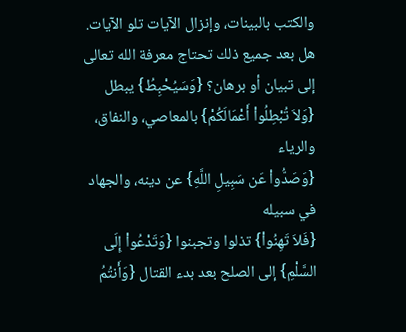والكتب بالبينات، وإنزال الآيات تلو الآيات. هل بعد جميع ذلك تحتاج معرفة الله تعالى إلى تبيان أو برهان؟ {وَسَيُحْبِطُ} يبطل
{وَلاَ تُبْطِلُواْ أَعْمَالَكُمْ} بالمعاصي، والنفاق، والرياء
{وَصَدُّواْ عَن سَبِيلِ اللَّهِ} عن دينه، والجهاد في سبيله
{فَلاَ تَهِنُواْ} تذلوا وتجبنوا {وَتَدْعُواْ إِلَى السَّلْمِ} إلى الصلح بعد بدء القتال {وَأَنتُمُ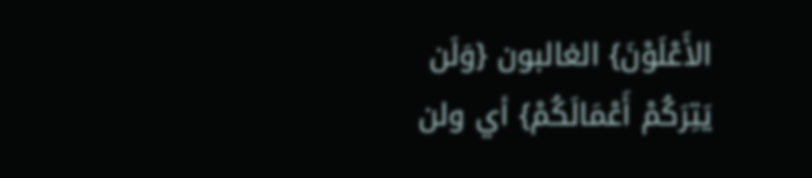الأَعْلَوْنَ} الغالبون {وَلَن يَتِرَكُمْ أَعْمَالَكُمْ} أي ولن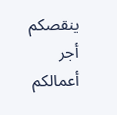ينقصكم أجر أعمالكم